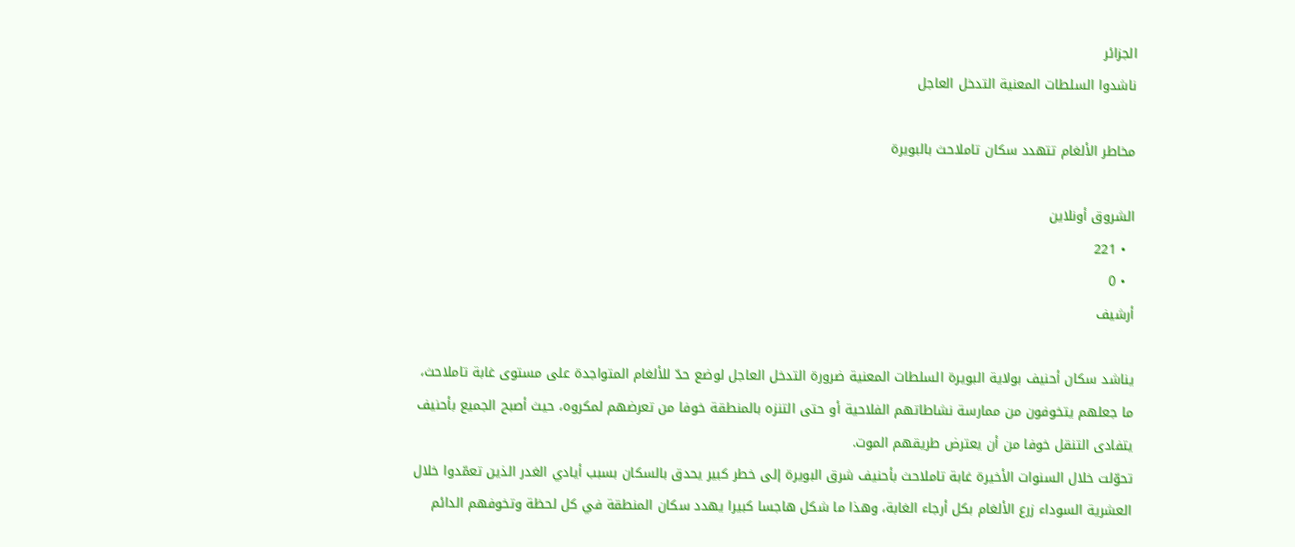الجزائر
ناشدوا السلطات المعنية التدخل العاجل

مخاطر الألغام تتهدد سكان تاملاحث بالبويرة

الشروق أونلاين
  • 221
  • 0
أرشيف

يناشد سكان أحنيف بولاية البويرة السلطات المعنية ضرورة التدخل العاجل لوضع حدّ للألغام المتواجدة على مستوى غابة تاملاحث، ما جعلهم يتخوفون من ممارسة نشاطاتهم الفلاحية أو حتى التنزه بالمنطقة خوفا من تعرضهم لمكروه، حيث أصبح الجميع بأحنيف يتفادى التنقل خوفا من أن يعترض طريقهم الموت.
تحوّلت خلال السنوات الأخيرة غابة تاملاحث بأحنيف شرق البويرة إلى خطر كبير يحدق بالسكان بسبب أيادي الغدر الذين تعمّدوا خلال العشرية السوداء زرع الألغام بكل أرجاء الغابة، وهذا ما شكل هاجسا كبيرا يهدد سكان المنطقة في كل لحظة وتخوفهم الدائم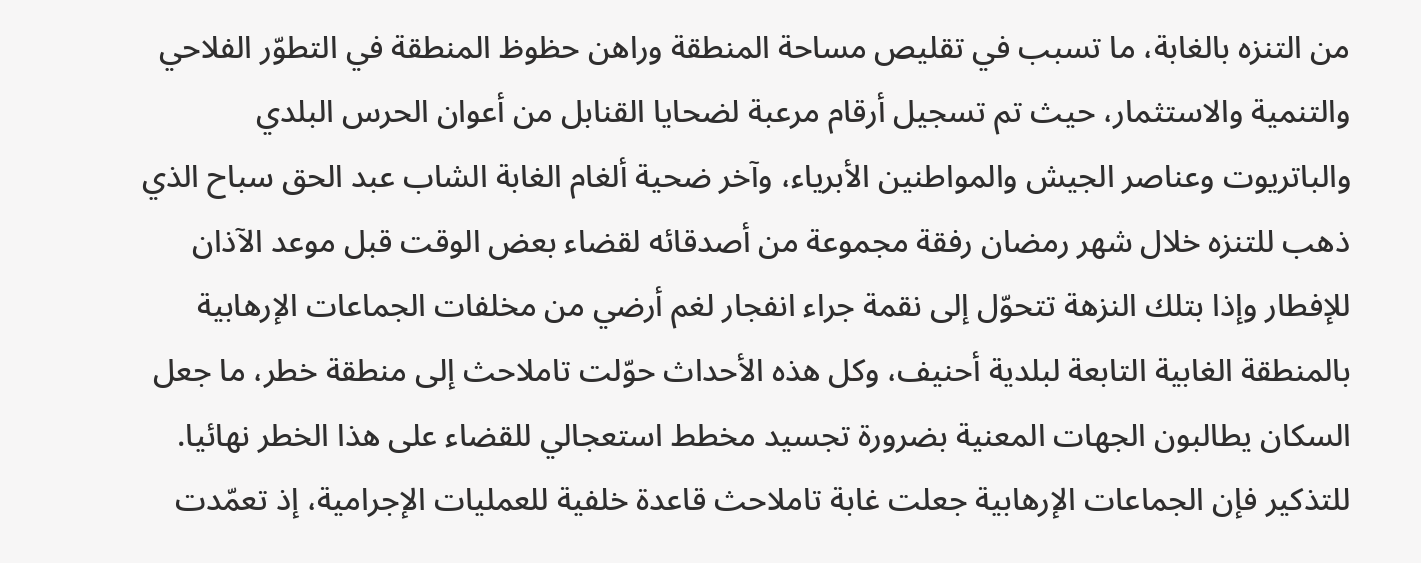من التنزه بالغابة، ما تسبب في تقليص مساحة المنطقة وراهن حظوظ المنطقة في التطوّر الفلاحي والتنمية والاستثمار، حيث تم تسجيل أرقام مرعبة لضحايا القنابل من أعوان الحرس البلدي والباتريوت وعناصر الجيش والمواطنين الأبرياء، وآخر ضحية ألغام الغابة الشاب عبد الحق سباح الذي ذهب للتنزه خلال شهر رمضان رفقة مجموعة من أصدقائه لقضاء بعض الوقت قبل موعد الآذان للإفطار وإذا بتلك النزهة تتحوّل إلى نقمة جراء انفجار لغم أرضي من مخلفات الجماعات الإرهابية بالمنطقة الغابية التابعة لبلدية أحنيف، وكل هذه الأحداث حوّلت تاملاحث إلى منطقة خطر، ما جعل السكان يطالبون الجهات المعنية بضرورة تجسيد مخطط استعجالي للقضاء على هذا الخطر نهائيا.
للتذكير فإن الجماعات الإرهابية جعلت غابة تاملاحث قاعدة خلفية للعمليات الإجرامية، إذ تعمّدت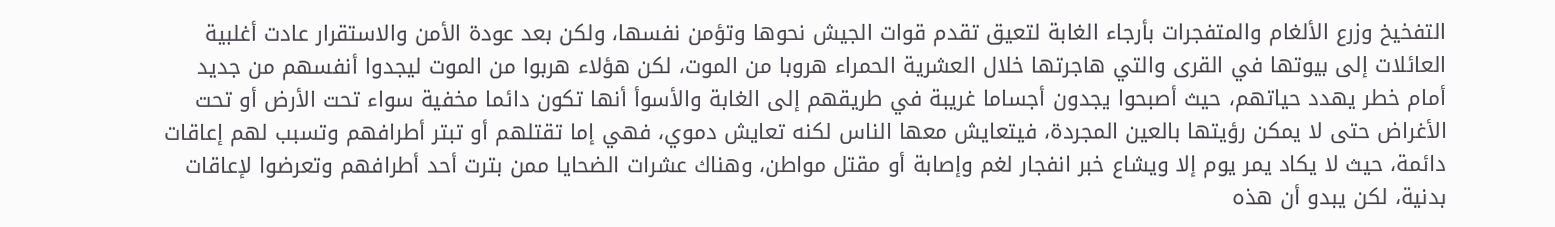التفخيخ وزرع الألغام والمتفجرات بأرجاء الغابة لتعيق تقدم قوات الجيش نحوها وتؤمن نفسها، ولكن بعد عودة الأمن والاستقرار عادت أغلبية العائلات إلى بيوتها في القرى والتي هاجرتها خلال العشرية الحمراء هروبا من الموت، لكن هؤلاء هربوا من الموت ليجدوا أنفسهم من جديد أمام خطر يهدد حياتهم، حيث أصبحوا يجدون أجساما غريبة في طريقهم إلى الغابة والأسوأ أنها تكون دائما مخفية سواء تحت الأرض أو تحت الأغراض حتى لا يمكن رؤيتها بالعين المجردة، فيتعايش معها الناس لكنه تعايش دموي، فهي إما تقتلهم أو تبتر أطرافهم وتسبب لهم إعاقات دائمة، حيث لا يكاد يمر يوم إلا ويشاع خبر انفجار لغم وإصابة أو مقتل مواطن، وهناك عشرات الضحايا ممن بترت أحد أطرافهم وتعرضوا لإعاقات بدنية، لكن يبدو أن هذه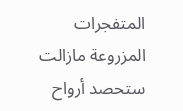المتفجرات المزروعة مازالت ستحصد أرواح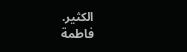الكثير.
فاطمة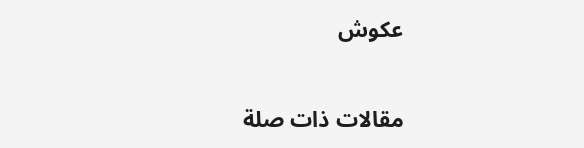عكوش

مقالات ذات صلة